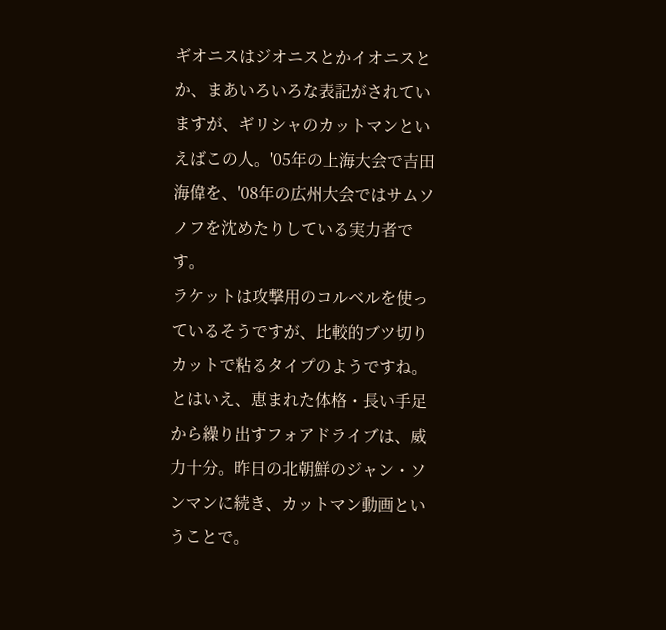ギオニスはジオニスとかイオニスとか、まあいろいろな表記がされていますが、ギリシャのカットマンといえばこの人。'05年の上海大会で吉田海偉を、'08年の広州大会ではサムソノフを沈めたりしている実力者です。
ラケットは攻撃用のコルベルを使っているそうですが、比較的ブツ切りカットで粘るタイプのようですね。とはいえ、恵まれた体格・長い手足から繰り出すフォアドライブは、威力十分。昨日の北朝鮮のジャン・ソンマンに続き、カットマン動画ということで。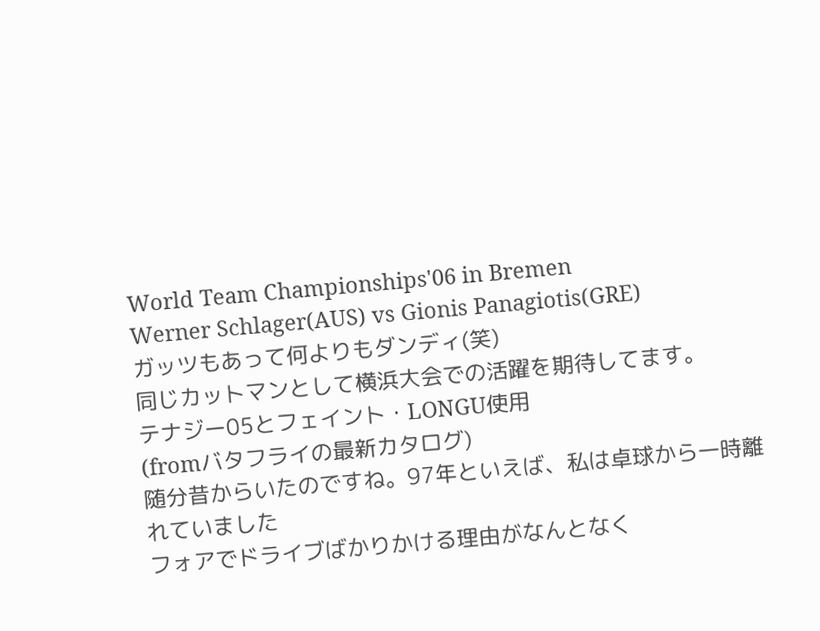World Team Championships'06 in Bremen
Werner Schlager(AUS) vs Gionis Panagiotis(GRE)
ガッツもあって何よりもダンディ(笑)
同じカットマンとして横浜大会での活躍を期待してます。
テナジー05とフェイント・LONGU使用
(fromバタフライの最新カタログ)
随分昔からいたのですね。97年といえば、私は卓球から一時離れていました
フォアでドライブばかりかける理由がなんとなく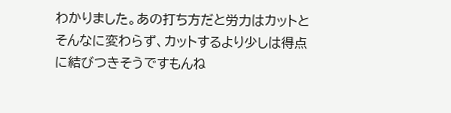わかりました。あの打ち方だと労力はカットとそんなに変わらず、カットするより少しは得点に結びつきそうですもんね